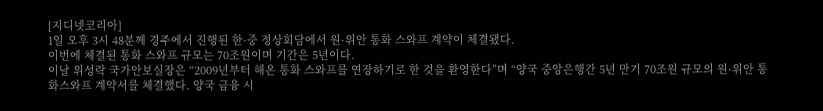[지디넷코리아]
1일 오후 3시 48분께 경주에서 진행된 한·중 정상회담에서 원·위안 통화 스와프 계약이 체결됐다.
이번에 체결된 통화 스와프 규모는 70조원이며 기간은 5년이다.
이날 위성락 국가안보실장은 “2009년부터 해온 통화 스와프를 연장하기로 한 것을 환영한다”며 “양국 중앙은행간 5년 만기 70조원 규모의 원·위안 통화스와프 계약서를 체결했다. 양국 금융 시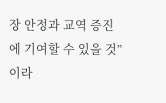장 안정과 교역 증진에 기여할 수 있을 것”이라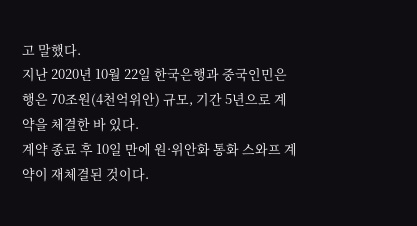고 말했다.
지난 2020년 10월 22일 한국은행과 중국인민은행은 70조원(4천억위안) 규모, 기간 5년으로 계약을 체결한 바 있다.
계약 종료 후 10일 만에 원·위안화 통화 스와프 계약이 재체결된 것이다.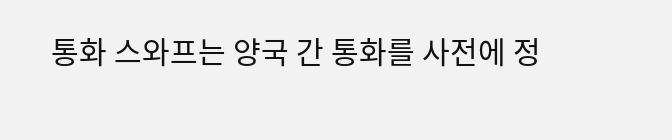통화 스와프는 양국 간 통화를 사전에 정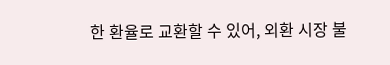한 환율로 교환할 수 있어, 외환 시장 불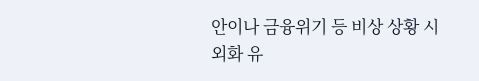안이나 금융위기 등 비상 상황 시 외화 유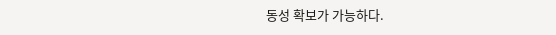동성 확보가 가능하다.